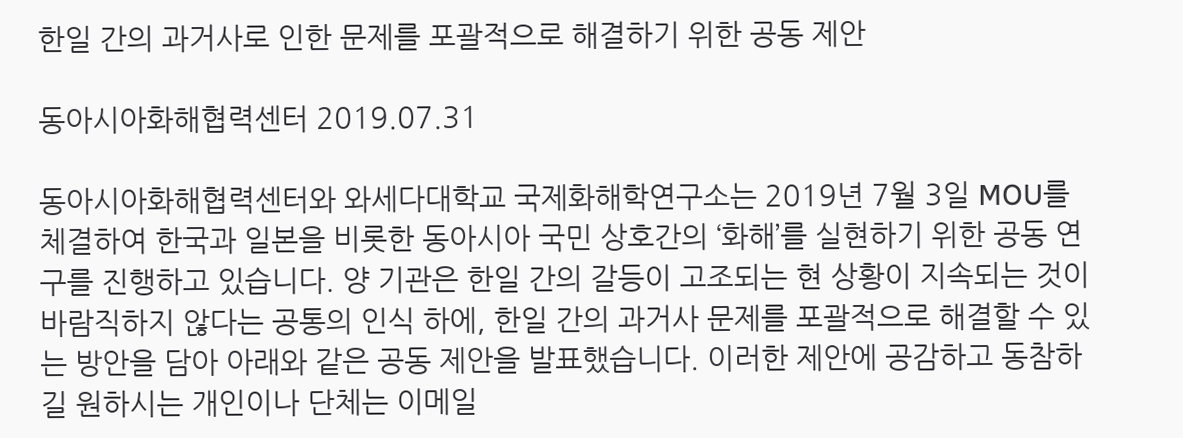한일 간의 과거사로 인한 문제를 포괄적으로 해결하기 위한 공동 제안

동아시아화해협력센터 2019.07.31

동아시아화해협력센터와 와세다대학교 국제화해학연구소는 2019년 7월 3일 MOU를 체결하여 한국과 일본을 비롯한 동아시아 국민 상호간의 ‘화해’를 실현하기 위한 공동 연구를 진행하고 있습니다. 양 기관은 한일 간의 갈등이 고조되는 현 상황이 지속되는 것이 바람직하지 않다는 공통의 인식 하에, 한일 간의 과거사 문제를 포괄적으로 해결할 수 있는 방안을 담아 아래와 같은 공동 제안을 발표했습니다. 이러한 제안에 공감하고 동참하길 원하시는 개인이나 단체는 이메일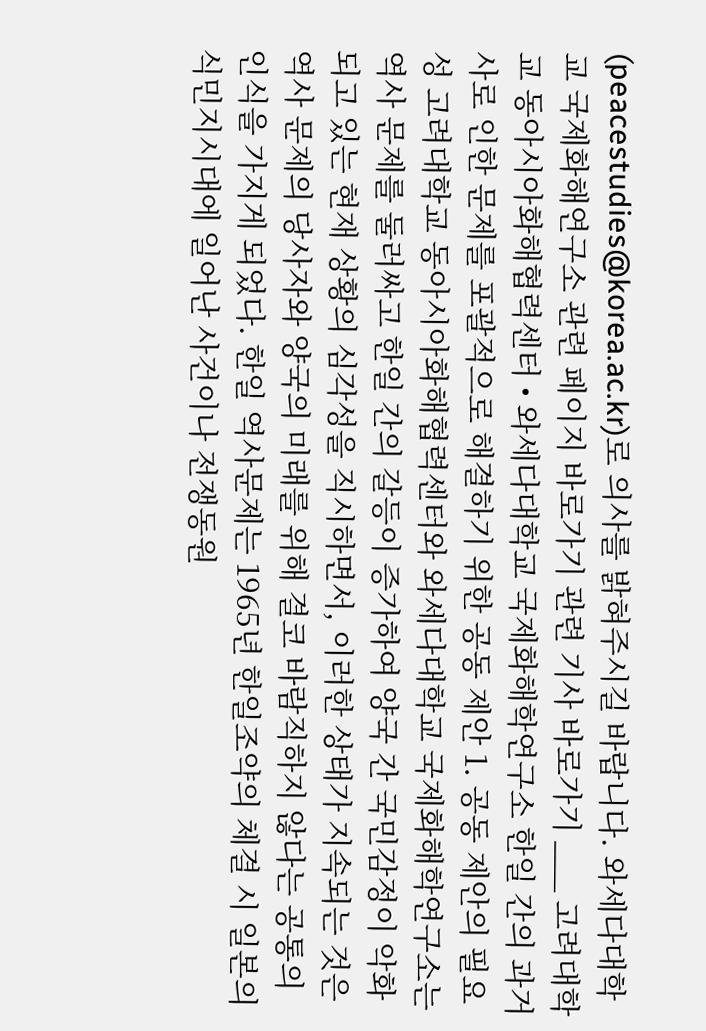(peacestudies@korea.ac.kr)로 의사를 밝혀주시길 바랍니다. 와세다대학교 국제화해연구소 관련 페이지 바로가기 관련 기사 바로가기 ___ 고려대학교 동아시아화해협력센터 • 와세다대학교 국제화해학연구소 한일 간의 과거사로 인한 문제를 포괄적으로 해결하기 위한 공동 제안 1. 공동 제안의 필요성 고려대학교 동아시아화해협력센터와 와세다대학교 국제화해학연구소는 역사 문제를 둘러싸고 한일 간의 갈등이 증가하여 양국 간 국민감정이 악화되고 있는 현재 상황의 심각성을 직시하면서, 이러한 상태가 지속되는 것은 역사 문제의 당사자와 양국의 미래를 위해 결코 바람직하지 않다는 공통의 인식을 가지게 되었다. 한일 역사문제는 1965년 한일조약의 체결 시 일본의 식민지시대에 일어난 사건이나 전쟁동원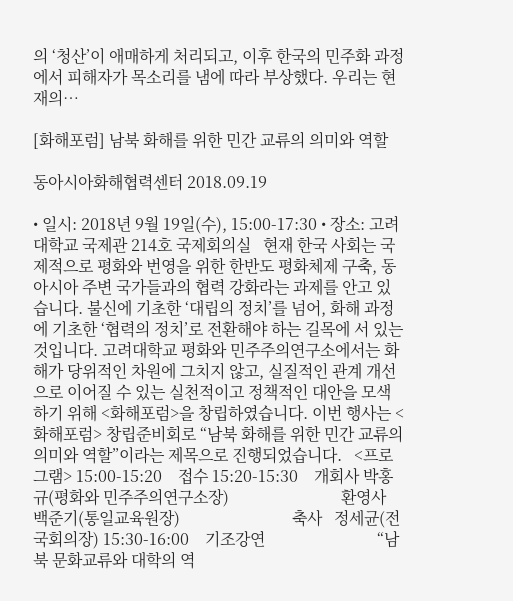의 ‘청산’이 애매하게 처리되고, 이후 한국의 민주화 과정에서 피해자가 목소리를 냄에 따라 부상했다. 우리는 현재의⋯

[화해포럼] 남북 화해를 위한 민간 교류의 의미와 역할

동아시아화해협력센터 2018.09.19

• 일시: 2018년 9월 19일(수), 15:00-17:30 • 장소: 고려대학교 국제관 214호 국제회의실   현재 한국 사회는 국제적으로 평화와 번영을 위한 한반도 평화체제 구축, 동아시아 주변 국가들과의 협력 강화라는 과제를 안고 있습니다. 불신에 기초한 ‘대립의 정치’를 넘어, 화해 과정에 기초한 ‘협력의 정치’로 전환해야 하는 길목에 서 있는 것입니다. 고려대학교 평화와 민주주의연구소에서는 화해가 당위적인 차원에 그치지 않고, 실질적인 관계 개선으로 이어질 수 있는 실천적이고 정책적인 대안을 모색하기 위해 <화해포럼>을 창립하였습니다. 이번 행사는 <화해포럼> 창립준비회로 “남북 화해를 위한 민간 교류의 의미와 역할”이라는 제목으로 진행되었습니다.   <프로그램> 15:00-15:20    접수 15:20-15:30    개회사 박홍규(평화와 민주주의연구소장)                            환영사 백준기(통일교육원장)                            축사   정세균(전 국회의장) 15:30-16:00    기조강연                            “남북 문화교류와 대학의 역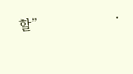할”                          ∙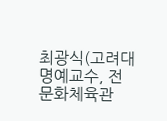최광식(고려대 명예교수, 전 문화체육관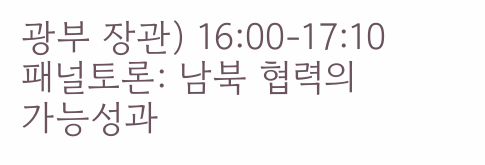광부 장관) 16:00-17:10    패널토론: 남북 협력의 가능성과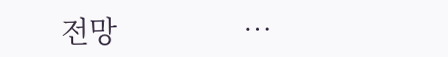전망                  ⋯